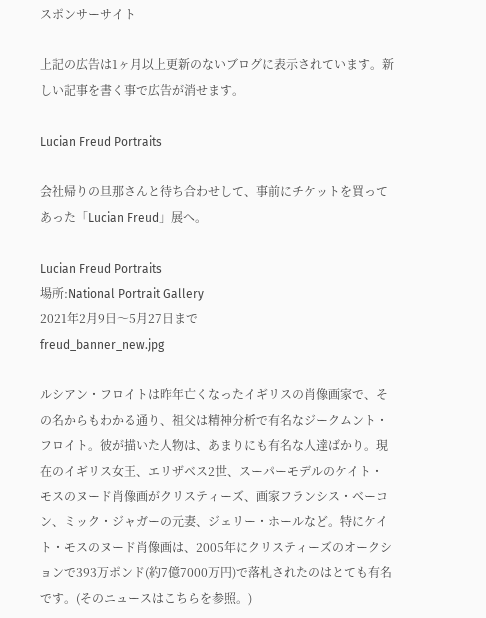スポンサーサイト

上記の広告は1ヶ月以上更新のないブログに表示されています。新しい記事を書く事で広告が消せます。

Lucian Freud Portraits

会社帰りの旦那さんと待ち合わせして、事前にチケットを買ってあった「Lucian Freud」展へ。

Lucian Freud Portraits
場所:National Portrait Gallery
2021年2月9日〜5月27日まで
freud_banner_new.jpg

ルシアン・フロイトは昨年亡くなったイギリスの肖像画家で、その名からもわかる通り、祖父は精神分析で有名なジークムント・フロイト。彼が描いた人物は、あまりにも有名な人達ばかり。現在のイギリス女王、エリザベス2世、スーパーモデルのケイト・モスのヌード肖像画がクリスティーズ、画家フランシス・ベーコン、ミック・ジャガーの元妻、ジェリー・ホールなど。特にケイト・モスのヌード肖像画は、2005年にクリスティーズのオークションで393万ポンド(約7億7000万円)で落札されたのはとても有名です。(そのニュースはこちらを参照。)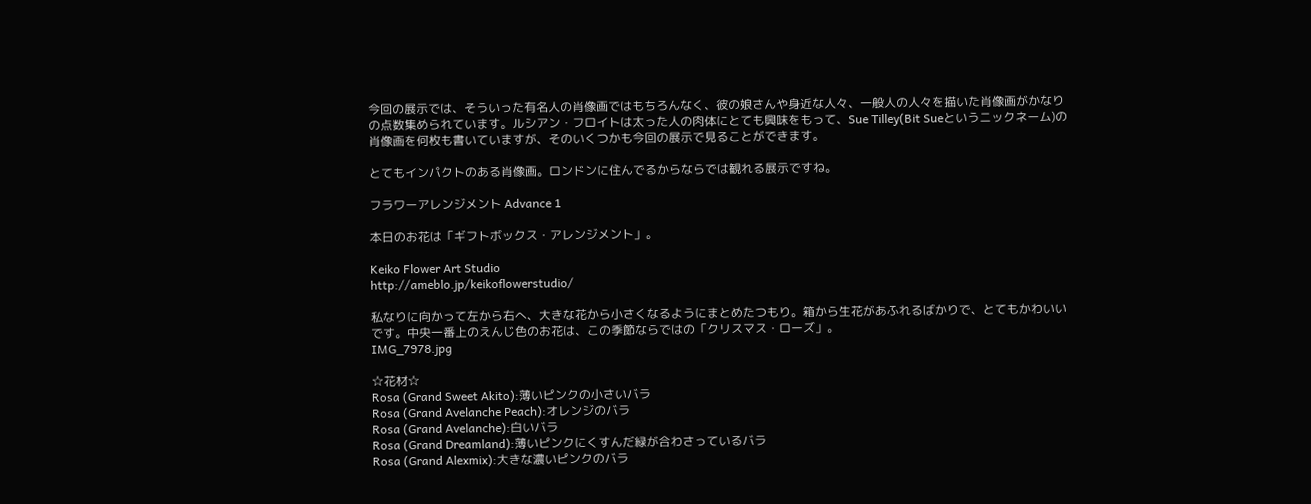今回の展示では、そういった有名人の肖像画ではもちろんなく、彼の娘さんや身近な人々、一般人の人々を描いた肖像画がかなりの点数集められています。ルシアン・フロイトは太った人の肉体にとても興味をもって、Sue Tilley(Bit Sueというニックネーム)の肖像画を何枚も書いていますが、そのいくつかも今回の展示で見ることができます。

とてもインパクトのある肖像画。ロンドンに住んでるからならでは観れる展示ですね。

フラワーアレンジメント Advance 1

本日のお花は「ギフトボックス・アレンジメント」。

Keiko Flower Art Studio
http://ameblo.jp/keikoflowerstudio/

私なりに向かって左から右へ、大きな花から小さくなるようにまとめたつもり。箱から生花があふれるばかりで、とてもかわいいです。中央一番上のえんじ色のお花は、この季節ならではの「クリスマス・ローズ」。
IMG_7978.jpg

☆花材☆
Rosa (Grand Sweet Akito):薄いピンクの小さいバラ
Rosa (Grand Avelanche Peach):オレンジのバラ
Rosa (Grand Avelanche):白いバラ
Rosa (Grand Dreamland):薄いピンクにくすんだ緑が合わさっているバラ
Rosa (Grand Alexmix):大きな濃いピンクのバラ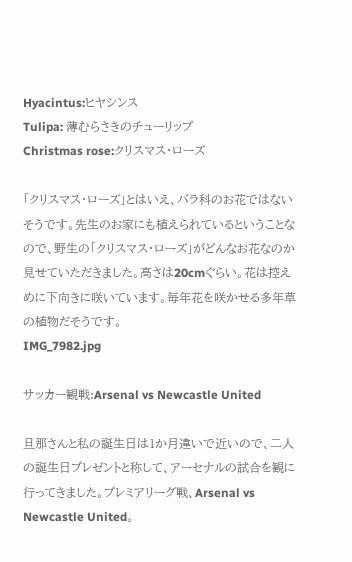Hyacintus:ヒヤシンス
Tulipa: 薄むらさきのチューリップ
Christmas rose:クリスマス・ローズ

「クリスマス・ローズ」とはいえ、バラ科のお花ではないそうです。先生のお家にも植えられているということなので、野生の「クリスマス・ローズ」がどんなお花なのか見せていただきました。高さは20cmぐらい。花は控えめに下向きに咲いています。毎年花を咲かせる多年草の植物だそうです。
IMG_7982.jpg

サッカー観戦:Arsenal vs Newcastle United

旦那さんと私の誕生日は1か月違いで近いので、二人の誕生日プレゼントと称して、アーセナルの試合を観に行ってきました。プレミアリーグ戦、Arsenal vs Newcastle United。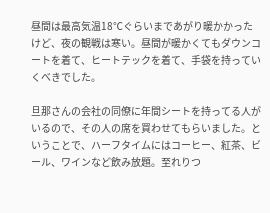昼間は最高気温18℃ぐらいまであがり暖かかったけど、夜の観戦は寒い。昼間が暖かくてもダウンコートを着て、ヒートテックを着て、手袋を持っていくべきでした。

旦那さんの会社の同僚に年間シートを持ってる人がいるので、その人の席を買わせてもらいました。ということで、ハーフタイムにはコーヒー、紅茶、ビール、ワインなど飲み放題。至れりつ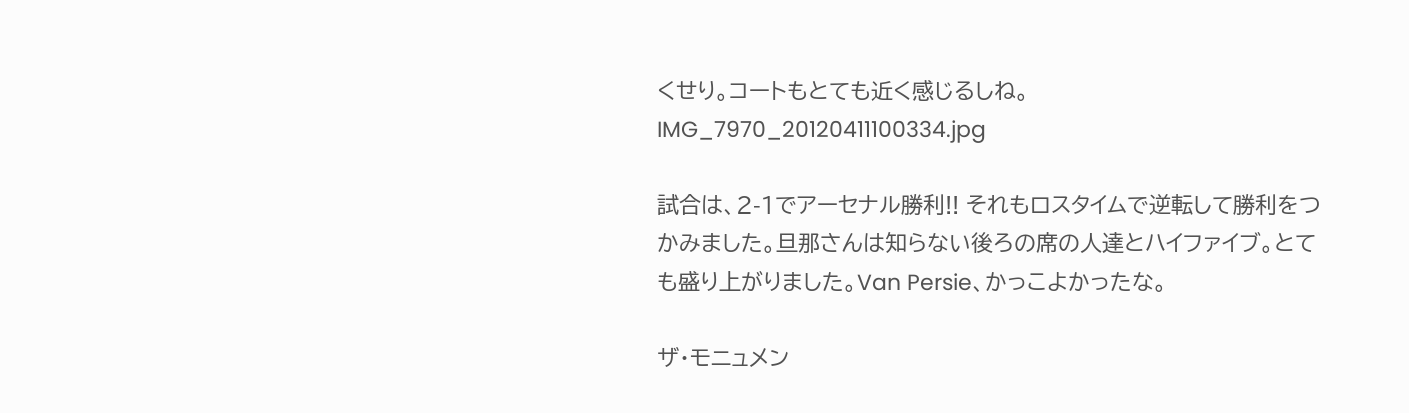くせり。コートもとても近く感じるしね。
IMG_7970_20120411100334.jpg

試合は、2-1でアーセナル勝利!! それもロスタイムで逆転して勝利をつかみました。旦那さんは知らない後ろの席の人達とハイファイブ。とても盛り上がりました。Van Persie、かっこよかったな。

ザ・モニュメン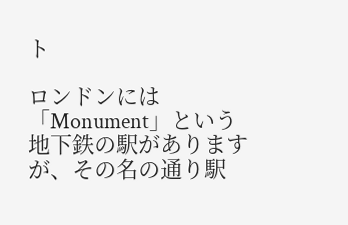ト

ロンドンには「Monument」という地下鉄の駅がありますが、その名の通り駅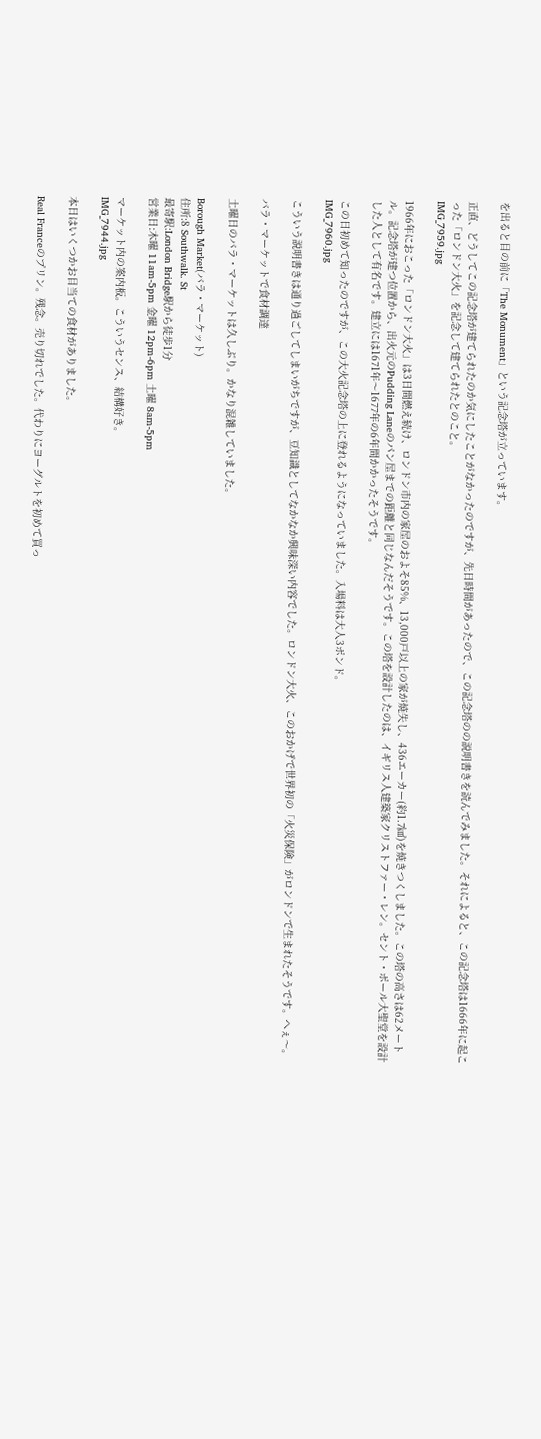を出ると目の前に「The Monument」という記念塔が立っています。

正直、どうしてこの記念塔が建てられたのか気にしたことがなかったのですが、先日時間があったので、この記念塔のの説明書きを読んでみました。それによると、この記念塔は1666年に起こった「ロンドン大火」を記念して建てられたとのこと。
IMG_7959.jpg

1966年におこった「ロンドン大火」は3日間燃え続け、ロンドン市内の家屋のおよそ85%、13,000戸以上の家が焼失し、436エーカー(約1.7㎢)を焼きつくしました。この塔の高さは62メートル。記念塔が建つ位置から、出火元のPudding Laneのパン屋までの距離と同じなんだそうです。この塔を設計したのは、イギリス人建築家クリストファー・レン。セント・ポール大聖堂を設計した人として有名です。建立には1671年〜1677年の6年間かかったそうです。

この日初めて知ったのですが、この大火記念塔の上に登れるようになっていました。入場料は大人3ポンド。
IMG_7960.jpg

こういう説明書きは通り過ごしてしまいがちですが、豆知識としてなかなか興味深い内容でした。ロンドン大火、このおかげで世界初の「火災保険」がロンドンで生まれたそうです。へぇ〜。

バラ・マーケットで食材調達

土曜日のバラ・マーケットは久しぶり。かなり混雑していました。

Borough Market(バラ・マーケット)
住所:8 Southwalk. St
最寄駅:London Bridge駅から徒歩1分
営業日:木曜 11am-5pm 金曜 12pm-6pm 土曜 8am-5pm

マーケット内の案内板。こういうセンス、結構好き。
IMG_7944.jpg

本日はいくつかお目当ての食材がありました。

Real Franceのプリン。残念。売り切れでした。代わりにヨーグルトを初めて買っ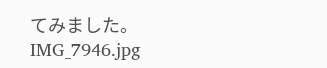てみました。
IMG_7946.jpg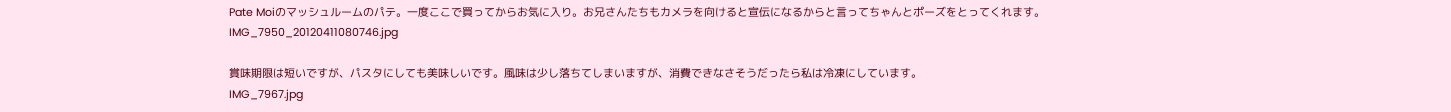Pate Moiのマッシュルームのパテ。一度ここで買ってからお気に入り。お兄さんたちもカメラを向けると宣伝になるからと言ってちゃんとポーズをとってくれます。
IMG_7950_20120411080746.jpg

賞味期限は短いですが、パスタにしても美味しいです。風味は少し落ちてしまいますが、消費できなさそうだったら私は冷凍にしています。
IMG_7967.jpg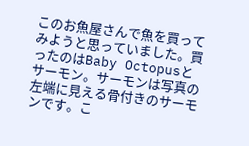このお魚屋さんで魚を買ってみようと思っていました。買ったのはBaby Octopusとサーモン。サーモンは写真の左端に見える骨付きのサーモンです。こ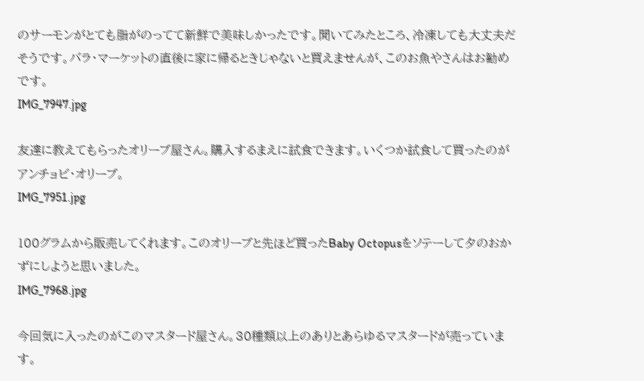のサーモンがとても脂がのってて新鮮で美味しかったです。聞いてみたところ、冷凍しても大丈夫だそうです。バラ・マーケットの直後に家に帰るときじゃないと買えませんが、このお魚やさんはお勧めです。
IMG_7947.jpg

友達に教えてもらったオリーブ屋さん。購入するまえに試食できます。いくつか試食して買ったのがアンチョビ・オリーブ。
IMG_7951.jpg

100グラムから販売してくれます。このオリーブと先ほど買ったBaby Octopusをソテーして夕のおかずにしようと思いました。
IMG_7968.jpg

今回気に入ったのがこのマスタード屋さん。30種類以上のありとあらゆるマスタードが売っています。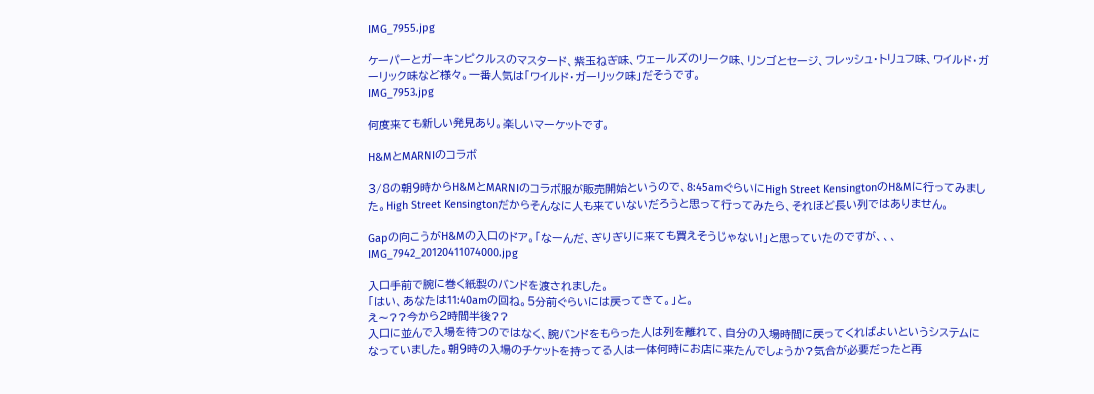IMG_7955.jpg

ケーパーとガーキンピクルスのマスタード、紫玉ねぎ味、ウェールズのリーク味、リンゴとセージ、フレッシュ・トリュフ味、ワイルド・ガーリック味など様々。一番人気は「ワイルド・ガーリック味」だそうです。
IMG_7953.jpg

何度来ても新しい発見あり。楽しいマーケットです。

H&MとMARNIのコラボ

3/8の朝9時からH&MとMARNIのコラボ服が販売開始というので、8:45amぐらいにHigh Street KensingtonのH&Mに行ってみました。High Street Kensingtonだからそんなに人も来ていないだろうと思って行ってみたら、それほど長い列ではありません。

Gapの向こうがH&Mの入口のドア。「なーんだ、ぎりぎりに来ても買えそうじゃない!」と思っていたのですが、、、
IMG_7942_20120411074000.jpg

入口手前で腕に巻く紙製のバンドを渡されました。
「はい、あなたは11:40amの回ね。5分前ぐらいには戻ってきて。」と。
え〜??今から2時間半後??
入口に並んで入場を待つのではなく、腕バンドをもらった人は列を離れて、自分の入場時間に戻ってくればよいというシステムになっていました。朝9時の入場のチケットを持ってる人は一体何時にお店に来たんでしょうか?気合が必要だったと再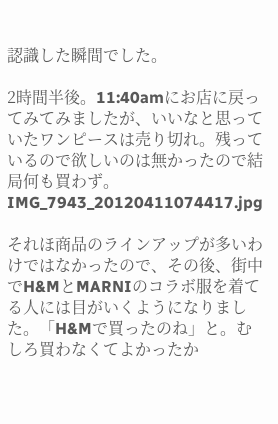認識した瞬間でした。

2時間半後。11:40amにお店に戻ってみてみましたが、いいなと思っていたワンピースは売り切れ。残っているので欲しいのは無かったので結局何も買わず。
IMG_7943_20120411074417.jpg

それほ商品のラインアップが多いわけではなかったので、その後、街中でH&MとMARNIのコラボ服を着てる人には目がいくようになりました。「H&Mで買ったのね」と。むしろ買わなくてよかったか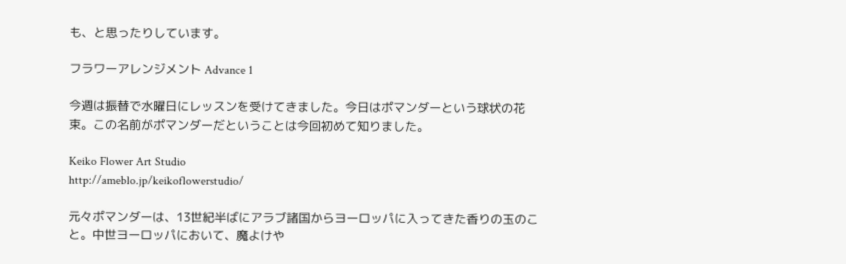も、と思ったりしています。

フラワーアレンジメント Advance 1

今週は振替で水曜日にレッスンを受けてきました。今日はポマンダーという球状の花束。この名前がポマンダーだということは今回初めて知りました。

Keiko Flower Art Studio
http://ameblo.jp/keikoflowerstudio/

元々ポマンダーは、13世紀半ばにアラブ諸国からヨーロッパに入ってきた香りの玉のこと。中世ヨーロッパにおいて、魔よけや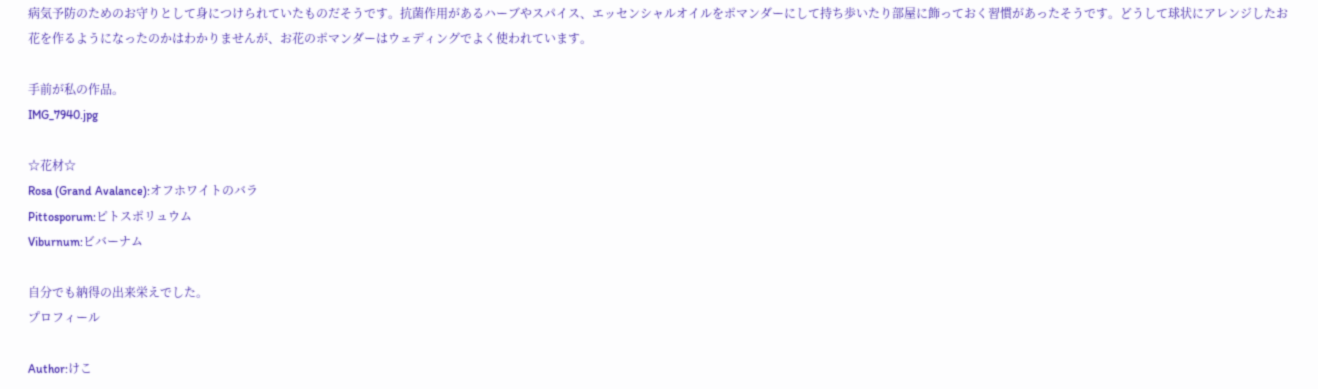病気予防のためのお守りとして身につけられていたものだそうです。抗菌作用があるハーブやスパイス、エッセンシャルオイルをポマンダーにして持ち歩いたり部屋に飾っておく習慣があったそうです。どうして球状にアレンジしたお花を作るようになったのかはわかりませんが、お花のポマンダーはウェディングでよく使われています。

手前が私の作品。
IMG_7940.jpg

☆花材☆
Rosa (Grand Avalance):オフホワイトのバラ
Pittosporum:ピトスポリュウム
Viburnum:ビバーナム

自分でも納得の出来栄えでした。
プロフィール

Author:けこ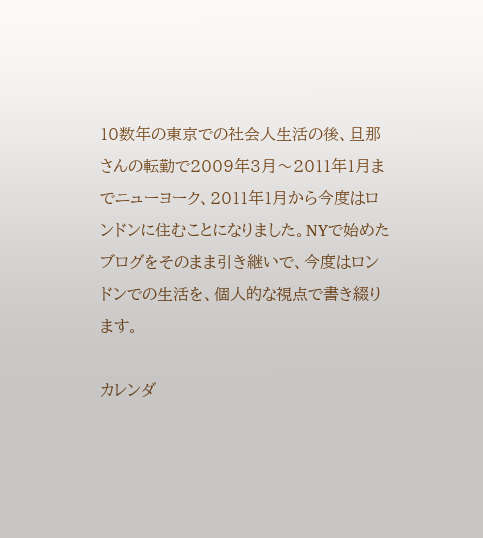10数年の東京での社会人生活の後、旦那さんの転勤で2009年3月〜2011年1月までニューヨーク、2011年1月から今度はロンドンに住むことになりました。NYで始めたブログをそのまま引き継いで、今度はロンドンでの生活を、個人的な視点で書き綴ります。

カレンダ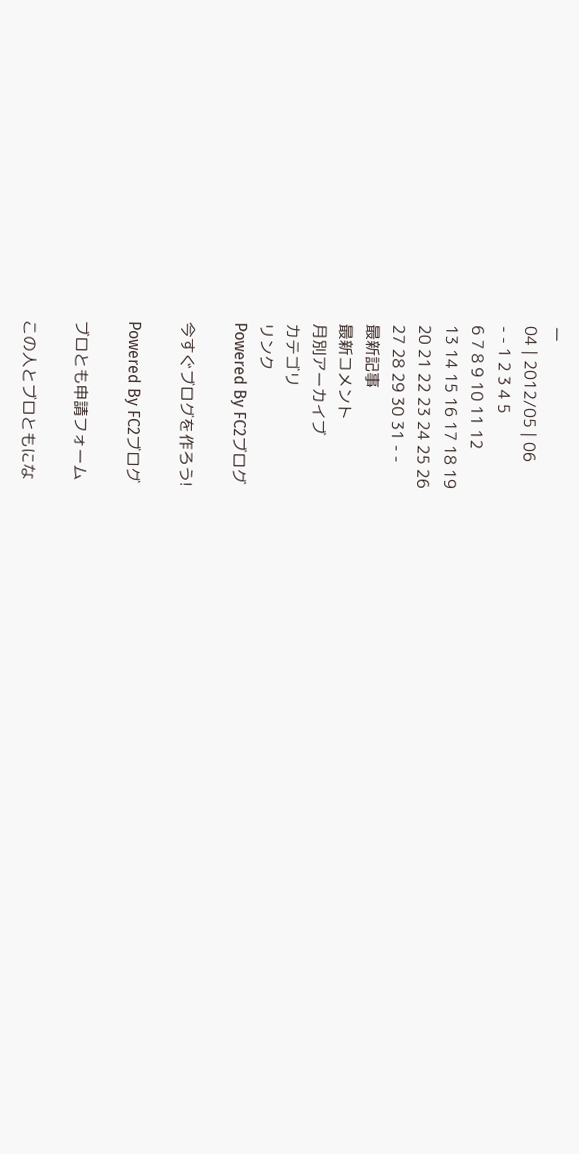ー
04 | 2012/05 | 06
- - 1 2 3 4 5
6 7 8 9 10 11 12
13 14 15 16 17 18 19
20 21 22 23 24 25 26
27 28 29 30 31 - -
最新記事
最新コメント
月別アーカイブ
カテゴリ
リンク
Powered By FC2ブログ

今すぐブログを作ろう!

Powered By FC2ブログ

ブロとも申請フォーム

この人とブロともにな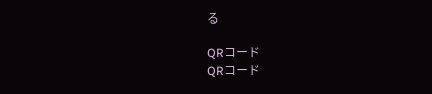る

QRコード
QRコード